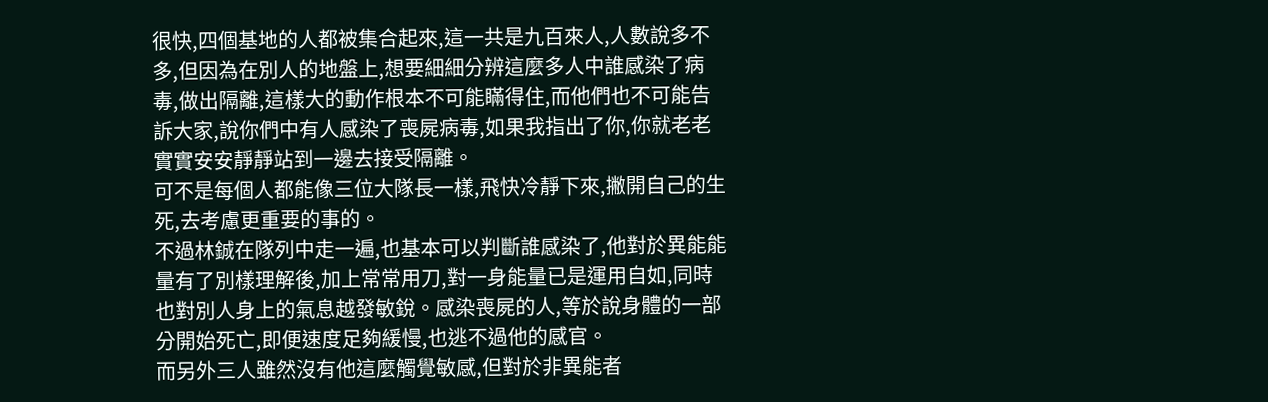很快,四個基地的人都被集合起來,這一共是九百來人,人數說多不多,但因為在別人的地盤上,想要細細分辨這麼多人中誰感染了病毒,做出隔離,這樣大的動作根本不可能瞞得住,而他們也不可能告訴大家,說你們中有人感染了喪屍病毒,如果我指出了你,你就老老實實安安靜靜站到一邊去接受隔離。
可不是每個人都能像三位大隊長一樣,飛快冷靜下來,撇開自己的生死,去考慮更重要的事的。
不過林鋮在隊列中走一遍,也基本可以判斷誰感染了,他對於異能能量有了別樣理解後,加上常常用刀,對一身能量已是運用自如,同時也對別人身上的氣息越發敏銳。感染喪屍的人,等於說身體的一部分開始死亡,即便速度足夠緩慢,也逃不過他的感官。
而另外三人雖然沒有他這麼觸覺敏感,但對於非異能者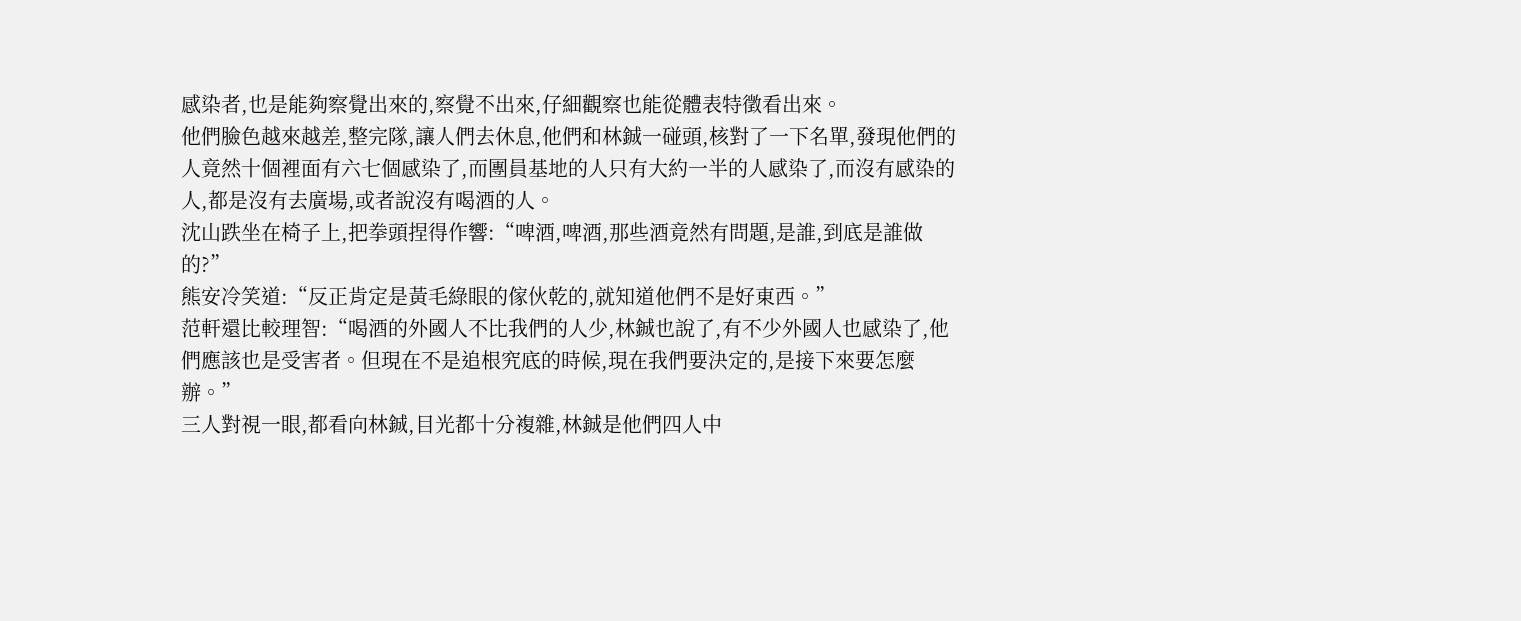感染者,也是能夠察覺出來的,察覺不出來,仔細觀察也能從體表特徵看出來。
他們臉色越來越差,整完隊,讓人們去休息,他們和林鋮一碰頭,核對了一下名單,發現他們的人竟然十個裡面有六七個感染了,而團員基地的人只有大約一半的人感染了,而沒有感染的人,都是沒有去廣場,或者說沒有喝酒的人。
沈山跌坐在椅子上,把拳頭捏得作響:“啤酒,啤酒,那些酒竟然有問題,是誰,到底是誰做的?”
熊安冷笑道:“反正肯定是黃毛綠眼的傢伙乾的,就知道他們不是好東西。”
范軒還比較理智:“喝酒的外國人不比我們的人少,林鋮也說了,有不少外國人也感染了,他們應該也是受害者。但現在不是追根究底的時候,現在我們要決定的,是接下來要怎麼辦。”
三人對視一眼,都看向林鋮,目光都十分複雜,林鋮是他們四人中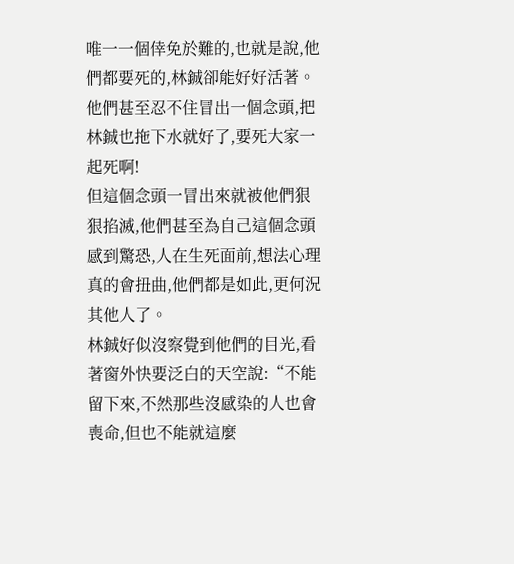唯一一個倖免於難的,也就是說,他們都要死的,林鋮卻能好好活著。
他們甚至忍不住冒出一個念頭,把林鋮也拖下水就好了,要死大家一起死啊!
但這個念頭一冒出來就被他們狠狠掐滅,他們甚至為自己這個念頭感到驚恐,人在生死面前,想法心理真的會扭曲,他們都是如此,更何況其他人了。
林鋮好似沒察覺到他們的目光,看著窗外快要泛白的天空說:“不能留下來,不然那些沒感染的人也會喪命,但也不能就這麼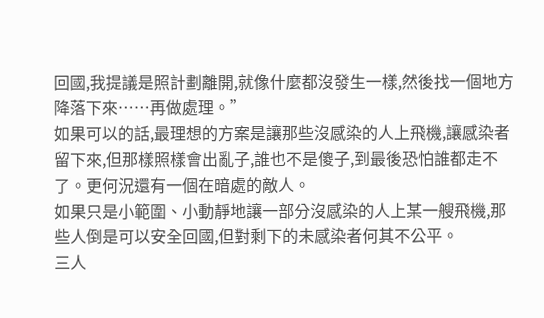回國,我提議是照計劃離開,就像什麼都沒發生一樣,然後找一個地方降落下來……再做處理。”
如果可以的話,最理想的方案是讓那些沒感染的人上飛機,讓感染者留下來,但那樣照樣會出亂子,誰也不是傻子,到最後恐怕誰都走不了。更何況還有一個在暗處的敵人。
如果只是小範圍、小動靜地讓一部分沒感染的人上某一艘飛機,那些人倒是可以安全回國,但對剩下的未感染者何其不公平。
三人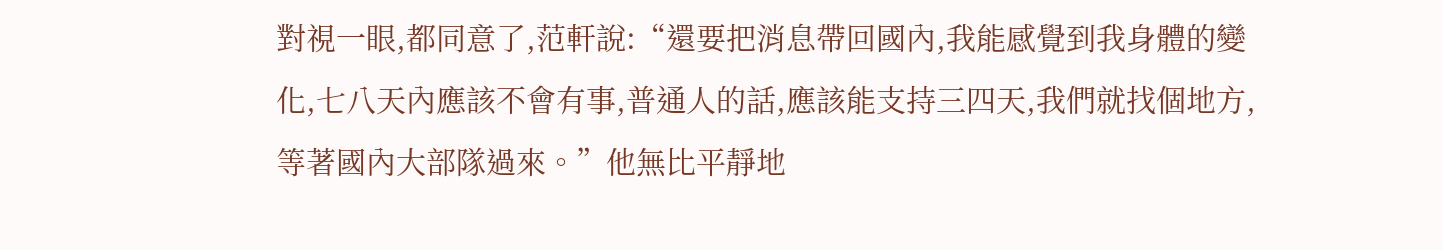對視一眼,都同意了,范軒說:“還要把消息帶回國內,我能感覺到我身體的變化,七八天內應該不會有事,普通人的話,應該能支持三四天,我們就找個地方,等著國內大部隊過來。”他無比平靜地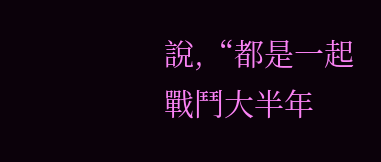說,“都是一起戰鬥大半年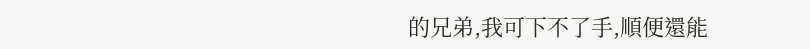的兄弟,我可下不了手,順便還能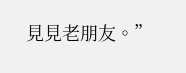見見老朋友。”